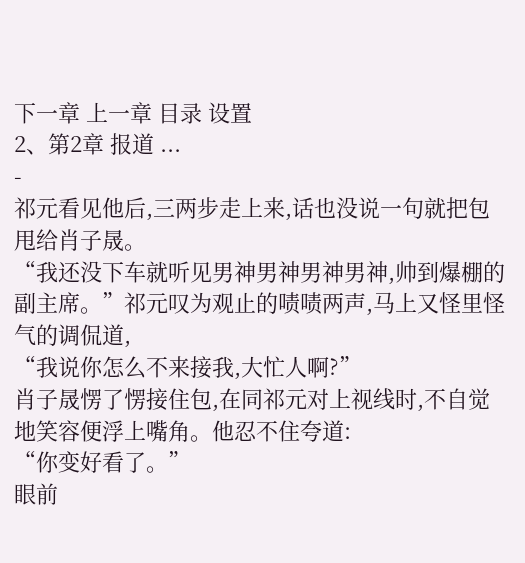下一章 上一章 目录 设置
2、第2章 报道 ...
-
祁元看见他后,三两步走上来,话也没说一句就把包甩给肖子晟。
“我还没下车就听见男神男神男神男神,帅到爆棚的副主席。”祁元叹为观止的啧啧两声,马上又怪里怪气的调侃道,
“我说你怎么不来接我,大忙人啊?”
肖子晟愣了愣接住包,在同祁元对上视线时,不自觉地笑容便浮上嘴角。他忍不住夸道:
“你变好看了。”
眼前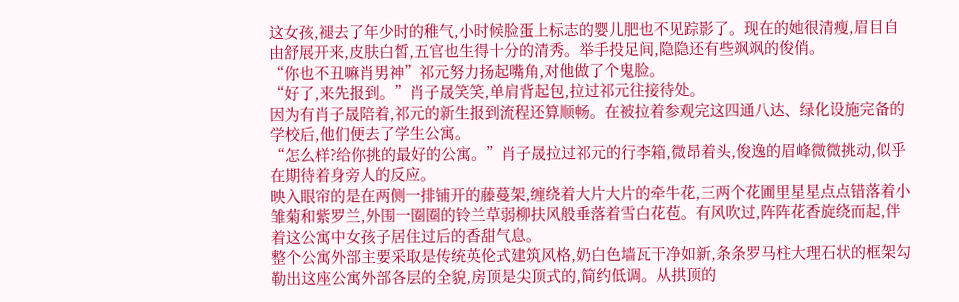这女孩,褪去了年少时的稚气,小时候脸蛋上标志的婴儿肥也不见踪影了。现在的她很清瘦,眉目自由舒展开来,皮肤白皙,五官也生得十分的清秀。举手投足间,隐隐还有些飒飒的俊俏。
“你也不丑嘛肖男神”祁元努力扬起嘴角,对他做了个鬼脸。
“好了,来先报到。”肖子晟笑笑,单肩背起包,拉过祁元往接待处。
因为有肖子晟陪着,祁元的新生报到流程还算顺畅。在被拉着参观完这四通八达、绿化设施完备的学校后,他们便去了学生公寓。
“怎么样?给你挑的最好的公寓。”肖子晟拉过祁元的行李箱,微昂着头,俊逸的眉峰微微挑动,似乎在期待着身旁人的反应。
映入眼帘的是在两侧一排铺开的藤蔓架,缠绕着大片大片的牵牛花,三两个花圃里星星点点错落着小雏菊和紫罗兰,外围一圈圈的铃兰草弱柳扶风般垂落着雪白花苞。有风吹过,阵阵花香旋绕而起,伴着这公寓中女孩子居住过后的香甜气息。
整个公寓外部主要采取是传统英伦式建筑风格,奶白色墙瓦干净如新,条条罗马柱大理石状的框架勾勒出这座公寓外部各层的全貌,房顶是尖顶式的,简约低调。从拱顶的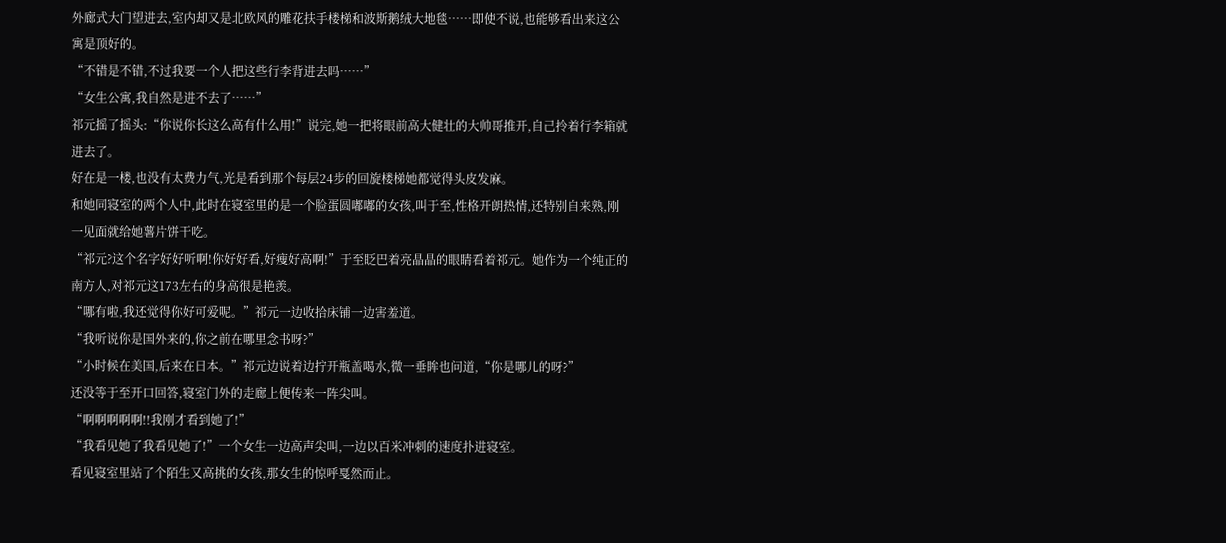外廊式大门望进去,室内却又是北欧风的雕花扶手楼梯和波斯鹅绒大地毯……即使不说,也能够看出来这公寓是顶好的。
“不错是不错,不过我要一个人把这些行李背进去吗……”
“女生公寓,我自然是进不去了……”
祁元摇了摇头:“你说你长这么高有什么用!”说完,她一把将眼前高大健壮的大帅哥推开,自己拎着行李箱就进去了。
好在是一楼,也没有太费力气,光是看到那个每层24步的回旋楼梯她都觉得头皮发麻。
和她同寝室的两个人中,此时在寝室里的是一个脸蛋圆嘟嘟的女孩,叫于至,性格开朗热情,还特别自来熟,刚一见面就给她薯片饼干吃。
“祁元?这个名字好好听啊!你好好看,好瘦好高啊!”于至眨巴着亮晶晶的眼睛看着祁元。她作为一个纯正的南方人,对祁元这173左右的身高很是艳羡。
“哪有啦,我还觉得你好可爱呢。”祁元一边收拾床铺一边害羞道。
“我听说你是国外来的,你之前在哪里念书呀?”
“小时候在美国,后来在日本。”祁元边说着边拧开瓶盖喝水,微一垂眸也问道,“你是哪儿的呀?”
还没等于至开口回答,寝室门外的走廊上便传来一阵尖叫。
“啊啊啊啊啊!!我刚才看到她了!”
“我看见她了我看见她了!”一个女生一边高声尖叫,一边以百米冲刺的速度扑进寝室。
看见寝室里站了个陌生又高挑的女孩,那女生的惊呼戛然而止。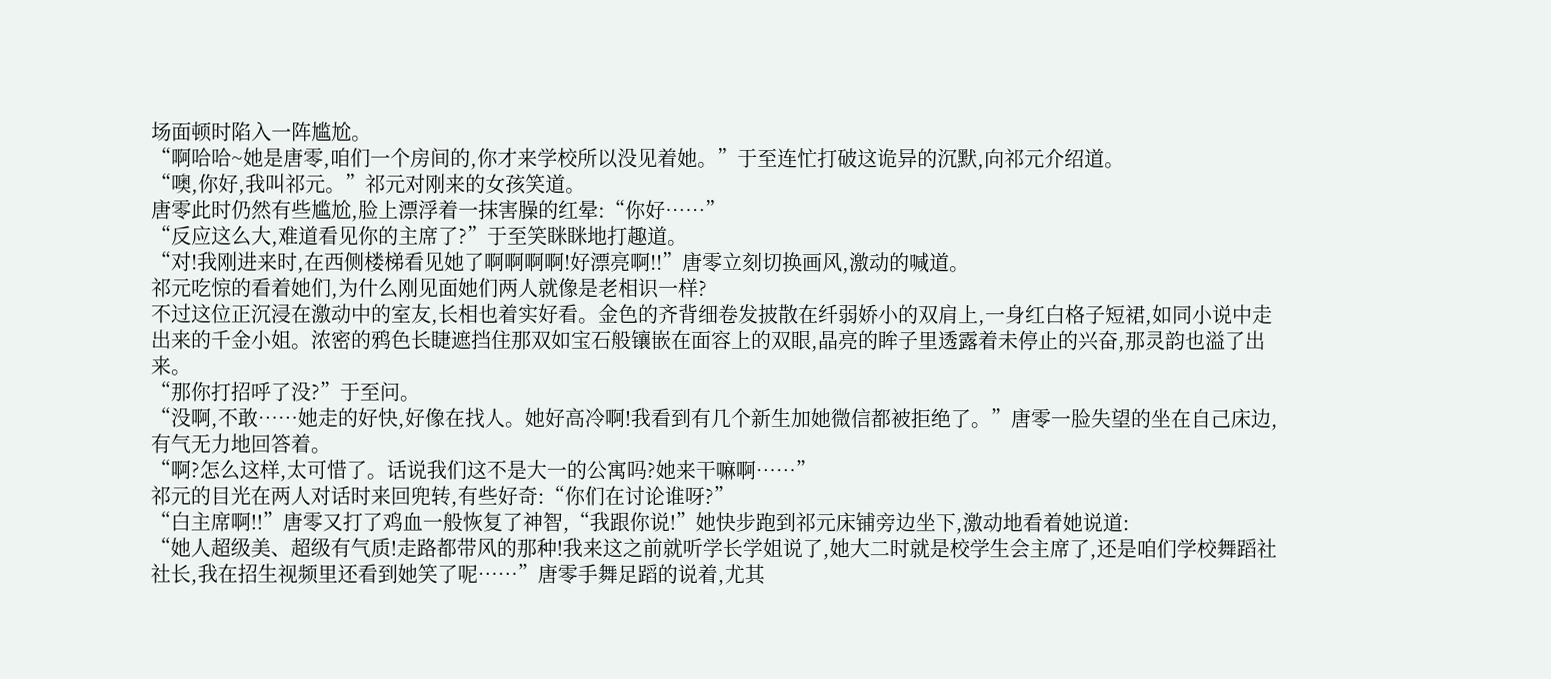场面顿时陷入一阵尴尬。
“啊哈哈~她是唐零,咱们一个房间的,你才来学校所以没见着她。”于至连忙打破这诡异的沉默,向祁元介绍道。
“噢,你好,我叫祁元。”祁元对刚来的女孩笑道。
唐零此时仍然有些尴尬,脸上漂浮着一抹害臊的红晕:“你好……”
“反应这么大,难道看见你的主席了?”于至笑眯眯地打趣道。
“对!我刚进来时,在西侧楼梯看见她了啊啊啊啊!好漂亮啊!!”唐零立刻切换画风,激动的喊道。
祁元吃惊的看着她们,为什么刚见面她们两人就像是老相识一样?
不过这位正沉浸在激动中的室友,长相也着实好看。金色的齐背细卷发披散在纤弱娇小的双肩上,一身红白格子短裙,如同小说中走出来的千金小姐。浓密的鸦色长睫遮挡住那双如宝石般镶嵌在面容上的双眼,晶亮的眸子里透露着未停止的兴奋,那灵韵也溢了出来。
“那你打招呼了没?”于至问。
“没啊,不敢……她走的好快,好像在找人。她好高冷啊!我看到有几个新生加她微信都被拒绝了。”唐零一脸失望的坐在自己床边,有气无力地回答着。
“啊?怎么这样,太可惜了。话说我们这不是大一的公寓吗?她来干嘛啊……”
祁元的目光在两人对话时来回兜转,有些好奇:“你们在讨论谁呀?”
“白主席啊!!”唐零又打了鸡血一般恢复了神智,“我跟你说!”她快步跑到祁元床铺旁边坐下,激动地看着她说道:
“她人超级美、超级有气质!走路都带风的那种!我来这之前就听学长学姐说了,她大二时就是校学生会主席了,还是咱们学校舞蹈社社长,我在招生视频里还看到她笑了呢……”唐零手舞足蹈的说着,尤其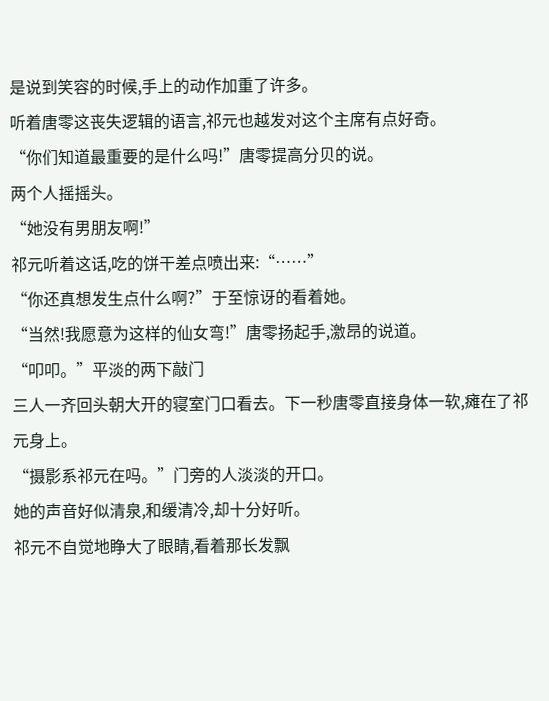是说到笑容的时候,手上的动作加重了许多。
听着唐零这丧失逻辑的语言,祁元也越发对这个主席有点好奇。
“你们知道最重要的是什么吗!”唐零提高分贝的说。
两个人摇摇头。
“她没有男朋友啊!”
祁元听着这话,吃的饼干差点喷出来:“……”
“你还真想发生点什么啊?”于至惊讶的看着她。
“当然!我愿意为这样的仙女弯!”唐零扬起手,激昂的说道。
“叩叩。”平淡的两下敲门
三人一齐回头朝大开的寝室门口看去。下一秒唐零直接身体一软,瘫在了祁元身上。
“摄影系祁元在吗。”门旁的人淡淡的开口。
她的声音好似清泉,和缓清冷,却十分好听。
祁元不自觉地睁大了眼睛,看着那长发飘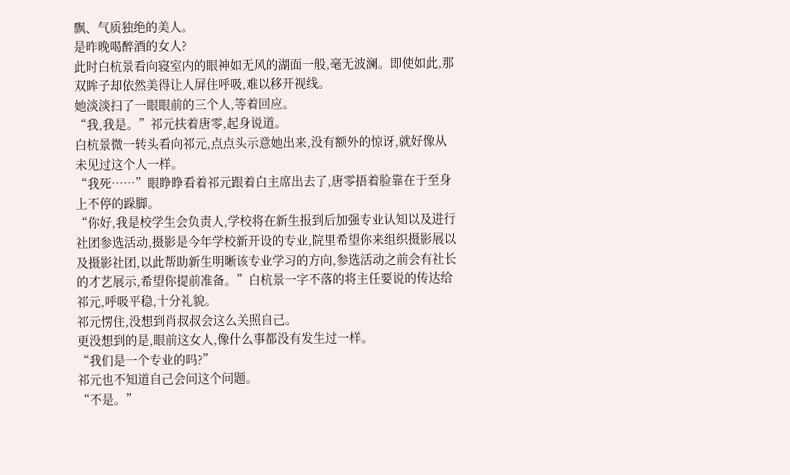飘、气质独绝的美人。
是昨晚喝醉酒的女人?
此时白杭景看向寝室内的眼神如无风的湖面一般,毫无波澜。即使如此,那双眸子却依然美得让人屏住呼吸,难以移开视线。
她淡淡扫了一眼眼前的三个人,等着回应。
“我,我是。”祁元扶着唐零,起身说道。
白杭景微一转头看向祁元,点点头示意她出来,没有额外的惊讶,就好像从未见过这个人一样。
“我死……”眼睁睁看着祁元跟着白主席出去了,唐零捂着脸靠在于至身上不停的跺脚。
“你好,我是校学生会负责人,学校将在新生报到后加强专业认知以及进行社团参选活动,摄影是今年学校新开设的专业,院里希望你来组织摄影展以及摄影社团,以此帮助新生明晰该专业学习的方向,参选活动之前会有社长的才艺展示,希望你提前准备。”白杭景一字不落的将主任要说的传达给祁元,呼吸平稳,十分礼貌。
祁元愣住,没想到肖叔叔会这么关照自己。
更没想到的是,眼前这女人,像什么事都没有发生过一样。
“我们是一个专业的吗?”
祁元也不知道自己会问这个问题。
“不是。”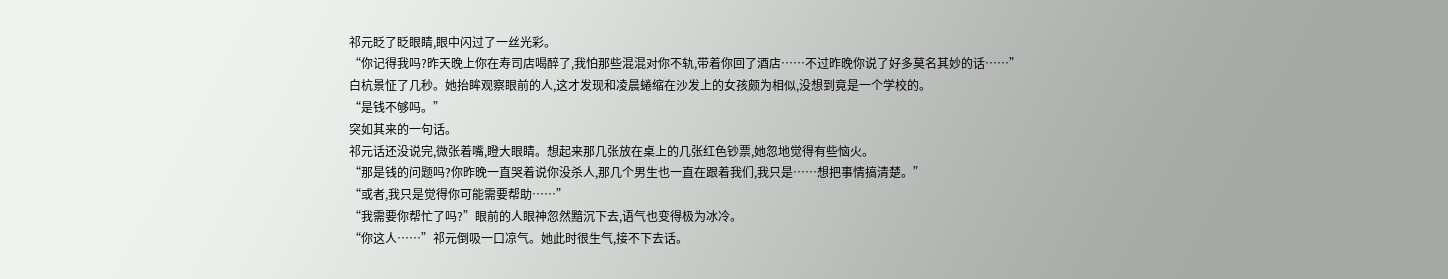祁元眨了眨眼睛,眼中闪过了一丝光彩。
“你记得我吗?昨天晚上你在寿司店喝醉了,我怕那些混混对你不轨,带着你回了酒店……不过昨晚你说了好多莫名其妙的话……”
白杭景怔了几秒。她抬眸观察眼前的人,这才发现和凌晨蜷缩在沙发上的女孩颇为相似,没想到竟是一个学校的。
“是钱不够吗。”
突如其来的一句话。
祁元话还没说完,微张着嘴,瞪大眼睛。想起来那几张放在桌上的几张红色钞票,她忽地觉得有些恼火。
“那是钱的问题吗?你昨晚一直哭着说你没杀人,那几个男生也一直在跟着我们,我只是……想把事情搞清楚。”
“或者,我只是觉得你可能需要帮助……”
“我需要你帮忙了吗?”眼前的人眼神忽然黯沉下去,语气也变得极为冰冷。
“你这人……”祁元倒吸一口凉气。她此时很生气,接不下去话。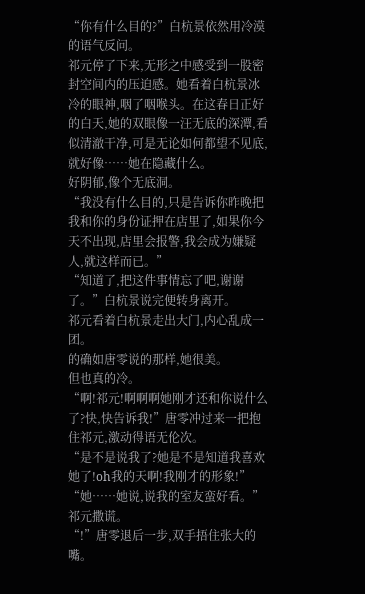“你有什么目的?”白杭景依然用冷漠的语气反问。
祁元停了下来,无形之中感受到一股密封空间内的压迫感。她看着白杭景冰冷的眼神,咽了咽喉头。在这春日正好的白天,她的双眼像一汪无底的深潭,看似清澈干净,可是无论如何都望不见底,就好像……她在隐藏什么。
好阴郁,像个无底洞。
“我没有什么目的,只是告诉你昨晚把我和你的身份证押在店里了,如果你今天不出现,店里会报警,我会成为嫌疑人,就这样而已。”
“知道了,把这件事情忘了吧,谢谢了。”白杭景说完便转身离开。
祁元看着白杭景走出大门,内心乱成一团。
的确如唐零说的那样,她很美。
但也真的冷。
“啊!祁元!啊啊啊她刚才还和你说什么了?快,快告诉我!”唐零冲过来一把抱住祁元,激动得语无伦次。
“是不是说我了?她是不是知道我喜欢她了!oh我的天啊!我刚才的形象!”
“她……她说,说我的室友蛮好看。”祁元撒谎。
“!”唐零退后一步,双手捂住张大的嘴。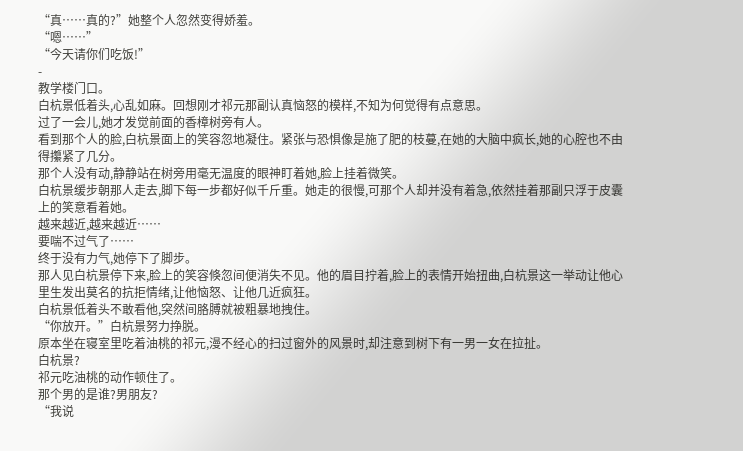“真……真的?”她整个人忽然变得娇羞。
“嗯……”
“今天请你们吃饭!”
-
教学楼门口。
白杭景低着头,心乱如麻。回想刚才祁元那副认真恼怒的模样,不知为何觉得有点意思。
过了一会儿,她才发觉前面的香樟树旁有人。
看到那个人的脸,白杭景面上的笑容忽地凝住。紧张与恐惧像是施了肥的枝蔓,在她的大脑中疯长,她的心腔也不由得攥紧了几分。
那个人没有动,静静站在树旁用毫无温度的眼神盯着她,脸上挂着微笑。
白杭景缓步朝那人走去,脚下每一步都好似千斤重。她走的很慢,可那个人却并没有着急,依然挂着那副只浮于皮囊上的笑意看着她。
越来越近,越来越近……
要喘不过气了……
终于没有力气,她停下了脚步。
那人见白杭景停下来,脸上的笑容倏忽间便消失不见。他的眉目拧着,脸上的表情开始扭曲,白杭景这一举动让他心里生发出莫名的抗拒情绪,让他恼怒、让他几近疯狂。
白杭景低着头不敢看他,突然间胳膊就被粗暴地拽住。
“你放开。”白杭景努力挣脱。
原本坐在寝室里吃着油桃的祁元,漫不经心的扫过窗外的风景时,却注意到树下有一男一女在拉扯。
白杭景?
祁元吃油桃的动作顿住了。
那个男的是谁?男朋友?
“我说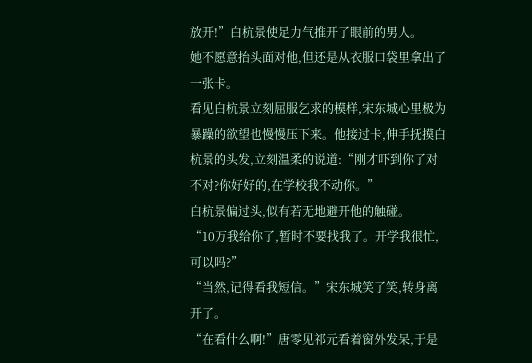放开!”白杭景使足力气推开了眼前的男人。
她不愿意抬头面对他,但还是从衣服口袋里拿出了一张卡。
看见白杭景立刻屈服乞求的模样,宋东城心里极为暴躁的欲望也慢慢压下来。他接过卡,伸手抚摸白杭景的头发,立刻温柔的说道:“刚才吓到你了对不对?你好好的,在学校我不动你。”
白杭景偏过头,似有若无地避开他的触碰。
“10万我给你了,暂时不要找我了。开学我很忙,可以吗?”
“当然,记得看我短信。”宋东城笑了笑,转身离开了。
“在看什么啊!”唐零见祁元看着窗外发呆,于是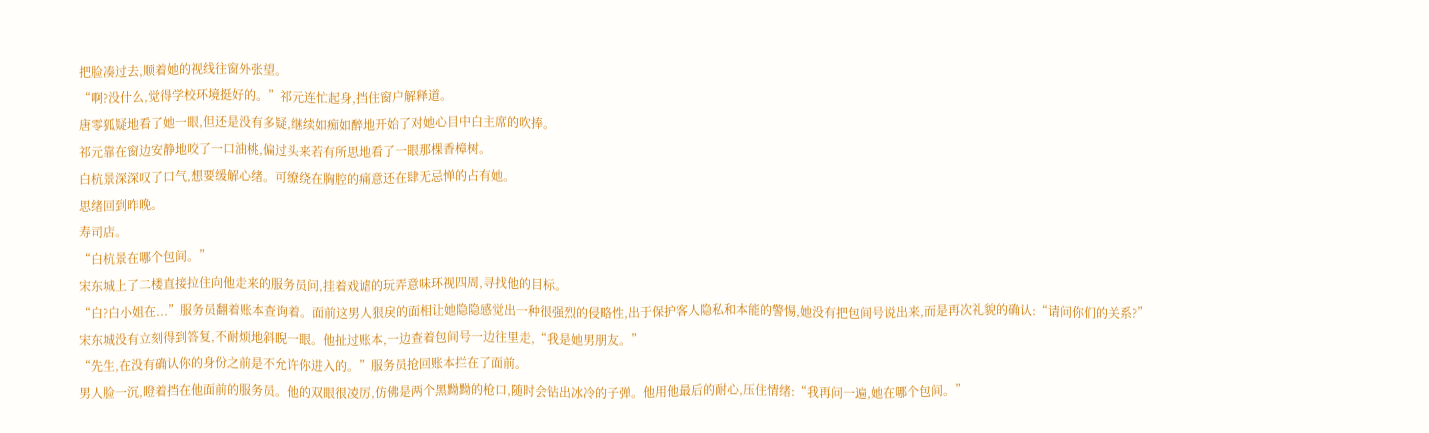把脸凑过去,顺着她的视线往窗外张望。
“啊?没什么,觉得学校环境挺好的。”祁元连忙起身,挡住窗户解释道。
唐零狐疑地看了她一眼,但还是没有多疑,继续如痴如醉地开始了对她心目中白主席的吹捧。
祁元靠在窗边安静地咬了一口油桃,偏过头来若有所思地看了一眼那棵香樟树。
白杭景深深叹了口气,想要缓解心绪。可缭绕在胸腔的痛意还在肆无忌惮的占有她。
思绪回到昨晚。
寿司店。
“白杭景在哪个包间。”
宋东城上了二楼直接拉住向他走来的服务员问,挂着戏谑的玩弄意味环视四周,寻找他的目标。
“白?白小姐在...”服务员翻着账本查询着。面前这男人狠戾的面相让她隐隐感觉出一种很强烈的侵略性,出于保护客人隐私和本能的警惕,她没有把包间号说出来,而是再次礼貌的确认:“请问你们的关系?”
宋东城没有立刻得到答复,不耐烦地斜睨一眼。他扯过账本,一边查着包间号一边往里走,“我是她男朋友。”
“先生,在没有确认你的身份之前是不允许你进入的。”服务员抢回账本拦在了面前。
男人脸一沉,瞪着挡在他面前的服务员。他的双眼很凌厉,仿佛是两个黑黝黝的枪口,随时会钻出冰冷的子弹。他用他最后的耐心,压住情绪:“我再问一遍,她在哪个包间。”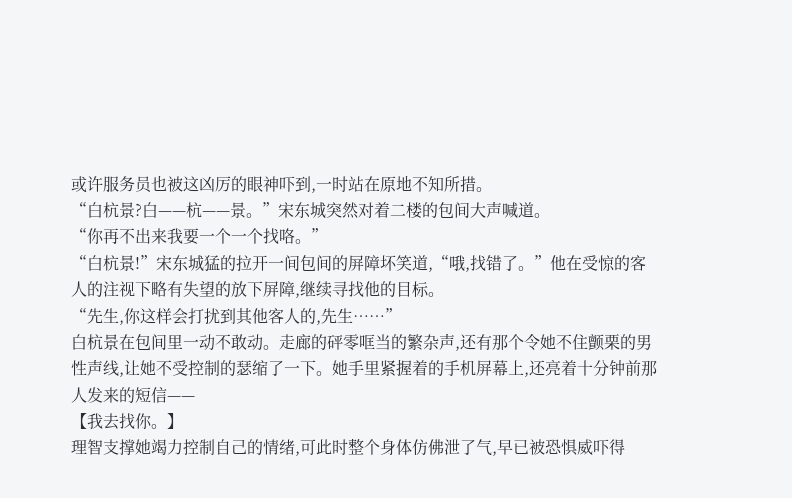或许服务员也被这凶厉的眼神吓到,一时站在原地不知所措。
“白杭景?白——杭——景。”宋东城突然对着二楼的包间大声喊道。
“你再不出来我要一个一个找咯。”
“白杭景!”宋东城猛的拉开一间包间的屏障坏笑道,“哦,找错了。”他在受惊的客人的注视下略有失望的放下屏障,继续寻找他的目标。
“先生,你这样会打扰到其他客人的,先生……”
白杭景在包间里一动不敢动。走廊的砰零哐当的繁杂声,还有那个令她不住颤栗的男性声线,让她不受控制的瑟缩了一下。她手里紧握着的手机屏幕上,还亮着十分钟前那人发来的短信——
【我去找你。】
理智支撑她竭力控制自己的情绪,可此时整个身体仿佛泄了气,早已被恐惧威吓得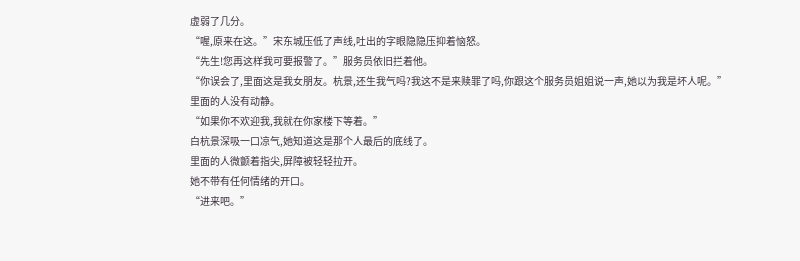虚弱了几分。
“喔,原来在这。”宋东城压低了声线,吐出的字眼隐隐压抑着恼怒。
“先生!您再这样我可要报警了。”服务员依旧拦着他。
“你误会了,里面这是我女朋友。杭景,还生我气吗?我这不是来赎罪了吗,你跟这个服务员姐姐说一声,她以为我是坏人呢。”
里面的人没有动静。
“如果你不欢迎我,我就在你家楼下等着。”
白杭景深吸一口凉气,她知道这是那个人最后的底线了。
里面的人微颤着指尖,屏障被轻轻拉开。
她不带有任何情绪的开口。
“进来吧。”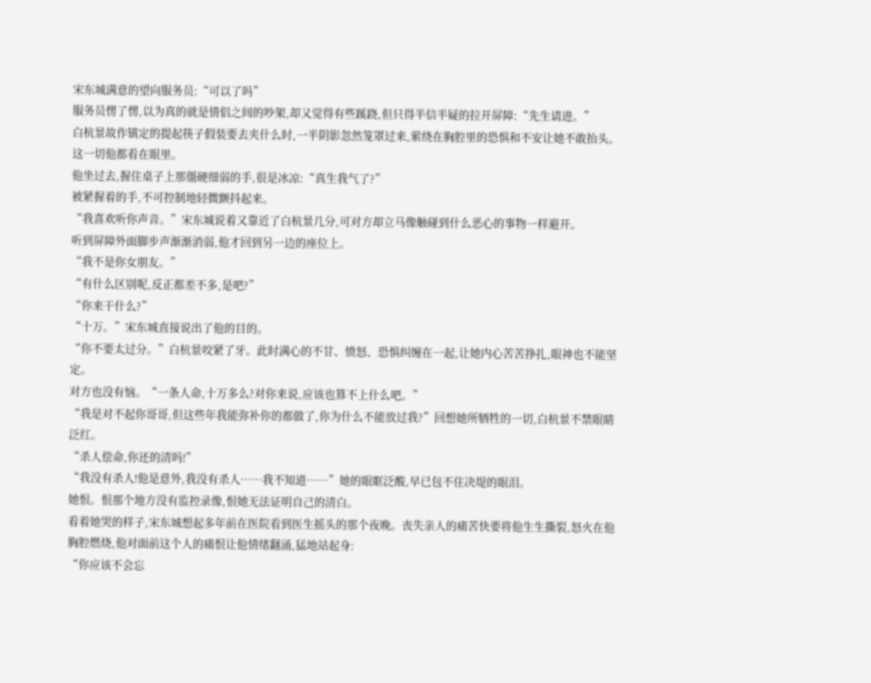宋东城满意的望向服务员:“可以了吗”
服务员愣了愣,以为真的就是情侣之间的吵架,却又觉得有些蹊跷,但只得半信半疑的拉开屏障:“先生请进。”
白杭景故作镇定的提起筷子假装要去夹什么时,一半阴影忽然笼罩过来,萦绕在胸腔里的恐惧和不安让她不敢抬头。
这一切他都看在眼里。
他坐过去,握住桌子上那僵硬细弱的手,很是冰凉:“真生我气了?”
被紧握着的手,不可控制地轻微颤抖起来。
“我喜欢听你声音。”宋东城说着又靠近了白杭景几分,可对方却立马像触碰到什么恶心的事物一样避开。
听到屏障外面脚步声渐渐消弱,他才回到另一边的座位上。
“我不是你女朋友。”
“有什么区别呢,反正都差不多,是吧?”
“你来干什么?”
“十万。”宋东城直接说出了他的目的。
“你不要太过分。”白杭景咬紧了牙。此时满心的不甘、愤怒、恐惧纠缠在一起,让她内心苦苦挣扎,眼神也不能坚定。
对方也没有恼。“一条人命,十万多么?对你来说,应该也算不上什么吧。”
“我是对不起你哥哥,但这些年我能弥补你的都做了,你为什么不能放过我?”回想她所牺牲的一切,白杭景不禁眼睛泛红。
“杀人偿命,你还的清吗!”
“我没有杀人!他是意外,我没有杀人……我不知道……”她的眼眶泛酸,早已包不住决堤的眼泪。
她恨。恨那个地方没有监控录像,恨她无法证明自己的清白。
看着她哭的样子,宋东城想起多年前在医院看到医生摇头的那个夜晚。丧失亲人的痛苦快要将他生生撕裂,怒火在他胸腔燃烧,他对面前这个人的痛恨让他情绪翻涌,猛地站起身:
“你应该不会忘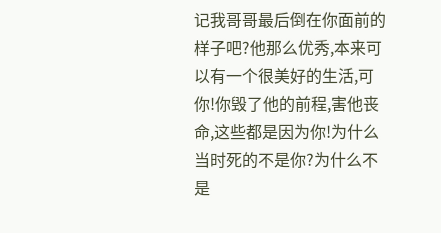记我哥哥最后倒在你面前的样子吧?他那么优秀,本来可以有一个很美好的生活,可你!你毁了他的前程,害他丧命,这些都是因为你!为什么当时死的不是你?为什么不是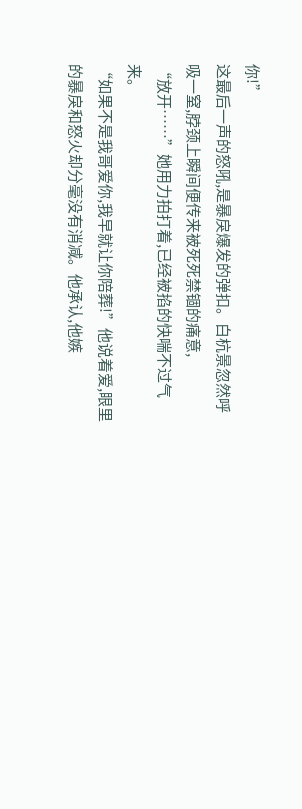你!”
这最后一声的怒吼,是暴戾爆发的弹扣。白杭景忽然呼吸一窒,脖颈上瞬间便传来被死死禁锢的痛意,
“放开……”她用力拍打着,已经被掐的快喘不过气来。
“如果不是我哥爱你,我早就让你陪葬!”他说着爱,眼里的暴戾和怒火却分毫没有消减。他承认,他嫉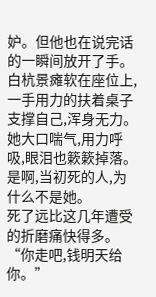妒。但他也在说完话的一瞬间放开了手。
白杭景瘫软在座位上,一手用力的扶着桌子支撑自己,浑身无力。她大口喘气,用力呼吸,眼泪也簌簌掉落。
是啊,当初死的人,为什么不是她。
死了远比这几年遭受的折磨痛快得多。
“你走吧,钱明天给你。”